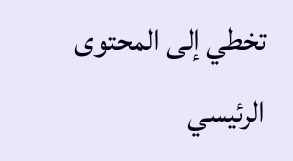تخطي إلى المحتوى الرئيسي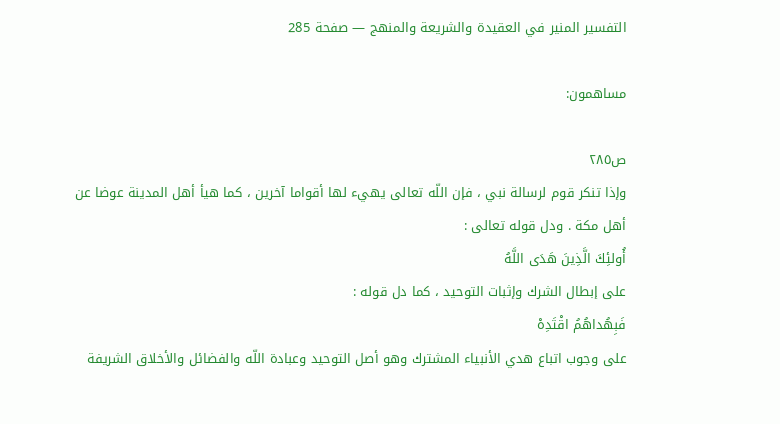التفسير المنير في العقيدة والشريعة والمنهج — صفحة 285

مساهمون:

ص٢٨٥
وإذا تنكر قوم لرسالة نبي ، فإن اللّه تعالى يهيء لها أقواما آخرين ، كما هيأ أهل المدينة عوضا عن أهل مكة . ودل قوله تعالى :
أُولئِكَ الَّذِينَ هَدَى اللَّهُ
على إبطال الشرك وإثبات التوحيد ، كما دل قوله :
فَبِهُداهُمُ اقْتَدِهْ
على وجوب اتباع هدي الأنبياء المشترك وهو أصل التوحيد وعبادة اللّه والفضائل والأخلاق الشريفة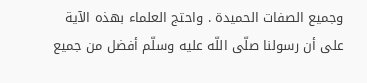وجميع الصفات الحميدة . واحتج العلماء بهذه الآية على أن رسولنا صلّى اللّه عليه وسلّم أفضل من جميع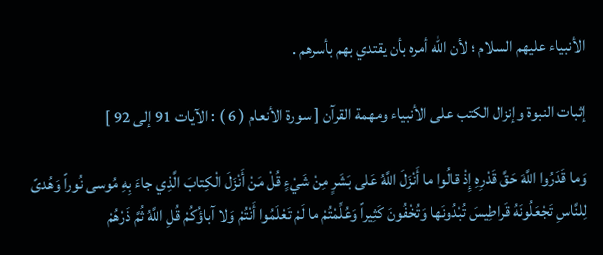الأنبياء عليهم السلام ؛ لأن اللّه أمره بأن يقتدي بهم بأسرهم .

إثبات النبوة وإنزال الكتب على الأنبياء ومهمة القرآن [ سورة الأنعام ( 6 ) : الآيات 91 إلى 92 ]

وَما قَدَرُوا اللَّهَ حَقَّ قَدْرِهِ إِذْ قالُوا ما أَنْزَلَ اللَّهُ عَلى بَشَرٍ مِنْ شَيْءٍ قُلْ مَنْ أَنْزَلَ الْكِتابَ الَّذِي جاءَ بِهِ مُوسى نُوراً وَهُدىً لِلنَّاسِ تَجْعَلُونَهُ قَراطِيسَ تُبْدُونَها وَتُخْفُونَ كَثِيراً وَعُلِّمْتُمْ ما لَمْ تَعْلَمُوا أَنْتُمْ وَلا آباؤُكُمْ قُلِ اللَّهُ ثُمَّ ذَرْهُمْ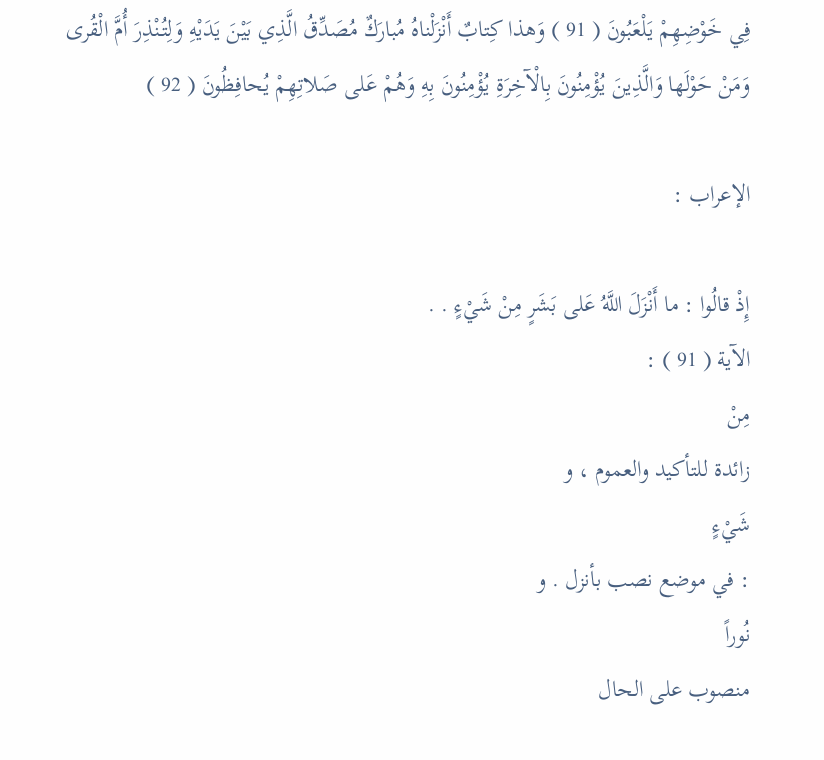فِي خَوْضِهِمْ يَلْعَبُونَ ( 91 ) وَهذا كِتابٌ أَنْزَلْناهُ مُبارَكٌ مُصَدِّقُ الَّذِي بَيْنَ يَدَيْهِ وَلِتُنْذِرَ أُمَّ الْقُرى وَمَنْ حَوْلَها وَالَّذِينَ يُؤْمِنُونَ بِالْآخِرَةِ يُؤْمِنُونَ بِهِ وَهُمْ عَلى صَلاتِهِمْ يُحافِظُونَ ( 92 )

الإعراب :

إِذْ قالُوا : ما أَنْزَلَ اللَّهُ عَلى بَشَرٍ مِنْ شَيْءٍ . .
الآية ( 91 ) :
مِنْ
زائدة للتأكيد والعموم ، و
شَيْءٍ
: في موضع نصب بأنزل . و
نُوراً
منصوب على الحال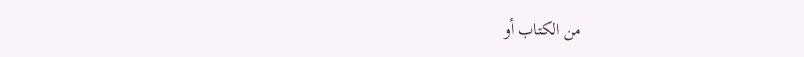من الكتاب أو